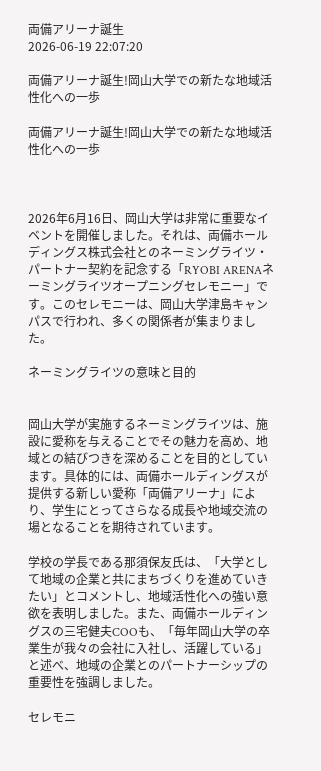両備アリーナ誕生
2026-06-19 22:07:20

両備アリーナ誕生!岡山大学での新たな地域活性化への一歩

両備アリーナ誕生!岡山大学での新たな地域活性化への一歩



2026年6月16日、岡山大学は非常に重要なイベントを開催しました。それは、両備ホールディングス株式会社とのネーミングライツ・パートナー契約を記念する「RYOBI ARENAネーミングライツオープニングセレモニー」です。このセレモニーは、岡山大学津島キャンパスで行われ、多くの関係者が集まりました。

ネーミングライツの意味と目的


岡山大学が実施するネーミングライツは、施設に愛称を与えることでその魅力を高め、地域との結びつきを深めることを目的としています。具体的には、両備ホールディングスが提供する新しい愛称「両備アリーナ」により、学生にとってさらなる成長や地域交流の場となることを期待されています。

学校の学長である那須保友氏は、「大学として地域の企業と共にまちづくりを進めていきたい」とコメントし、地域活性化への強い意欲を表明しました。また、両備ホールディングスの三宅健夫COOも、「毎年岡山大学の卒業生が我々の会社に入社し、活躍している」と述べ、地域の企業とのパートナーシップの重要性を強調しました。

セレモニ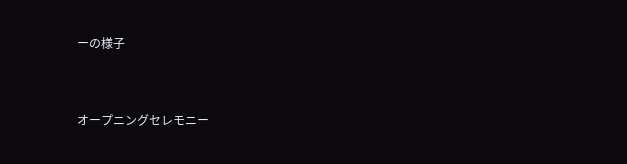ーの様子


オープニングセレモニー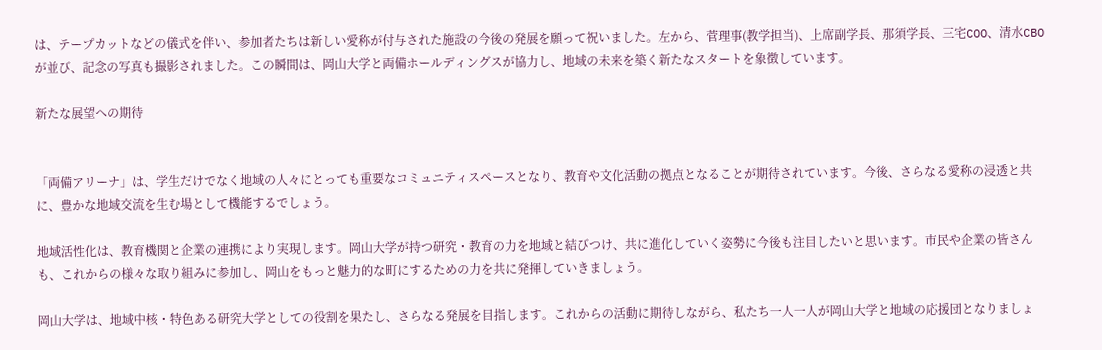は、テープカットなどの儀式を伴い、参加者たちは新しい愛称が付与された施設の今後の発展を願って祝いました。左から、菅理事(教学担当)、上席副学長、那須学長、三宅COO、清水CBOが並び、記念の写真も撮影されました。この瞬間は、岡山大学と両備ホールディングスが協力し、地域の未来を築く新たなスタートを象徴しています。

新たな展望への期待


「両備アリーナ」は、学生だけでなく地域の人々にとっても重要なコミュニティスペースとなり、教育や文化活動の拠点となることが期待されています。今後、さらなる愛称の浸透と共に、豊かな地域交流を生む場として機能するでしょう。

地域活性化は、教育機関と企業の連携により実現します。岡山大学が持つ研究・教育の力を地域と結びつけ、共に進化していく姿勢に今後も注目したいと思います。市民や企業の皆さんも、これからの様々な取り組みに参加し、岡山をもっと魅力的な町にするための力を共に発揮していきましょう。

岡山大学は、地域中核・特色ある研究大学としての役割を果たし、さらなる発展を目指します。これからの活動に期待しながら、私たち一人一人が岡山大学と地域の応援団となりましょ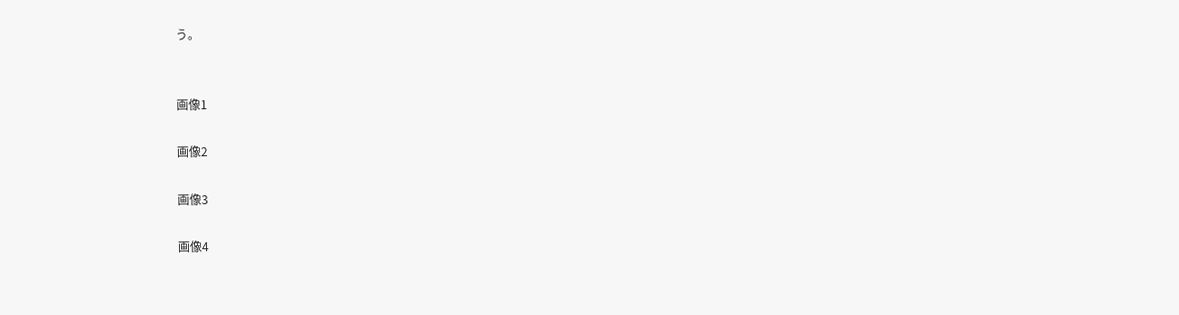う。


画像1

画像2

画像3

画像4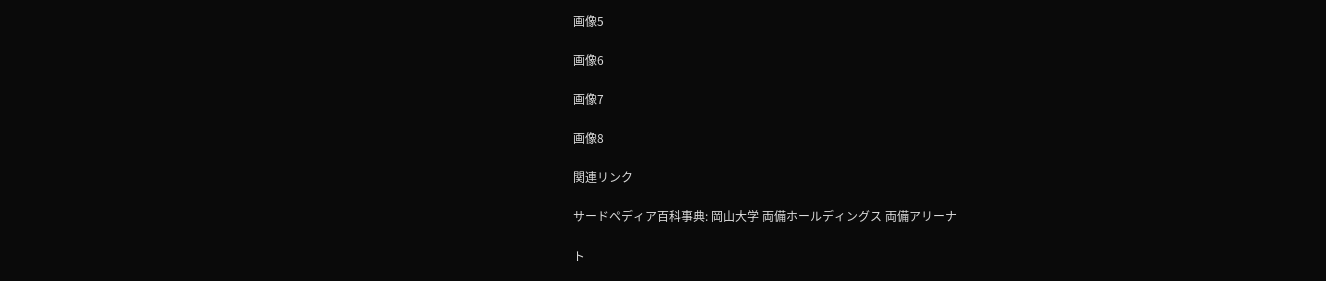画像5

画像6

画像7

画像8

関連リンク

サードペディア百科事典: 岡山大学 両備ホールディングス 両備アリーナ

ト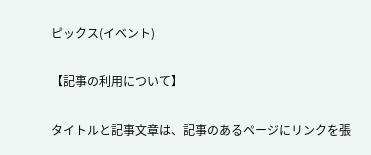ピックス(イベント)

【記事の利用について】

タイトルと記事文章は、記事のあるページにリンクを張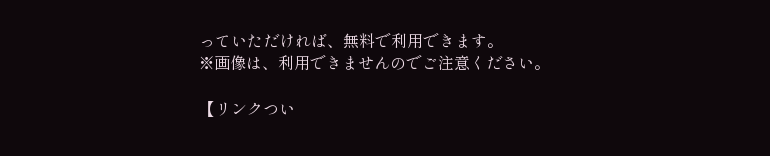っていただければ、無料で利用できます。
※画像は、利用できませんのでご注意ください。

【リンクつい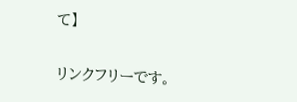て】

リンクフリーです。